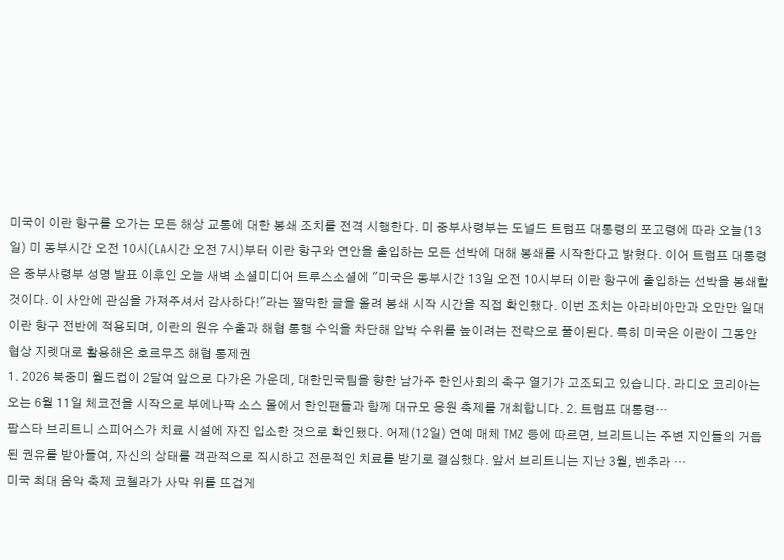미국이 이란 항구를 오가는 모든 해상 교통에 대한 봉쇄 조치를 전격 시행한다. 미 중부사령부는 도널드 트럼프 대통령의 포고령에 따라 오늘(13일) 미 동부시간 오전 10시(LA시간 오전 7시)부터 이란 항구와 연안을 출입하는 모든 선박에 대해 봉쇄를 시작한다고 밝혔다. 이어 트럼프 대통령은 중부사령부 성명 발표 이후인 오늘 새벽 소셜미디어 트루스소셜에 "미국은 동부시간 13일 오전 10시부터 이란 항구에 출입하는 선박을 봉쇄할 것이다. 이 사안에 관심을 가져주셔서 감사하다!"라는 짤막한 글을 올려 봉쇄 시작 시간을 직접 확인했다. 이번 조치는 아라비아만과 오만만 일대 이란 항구 전반에 적용되며, 이란의 원유 수출과 해협 통행 수익을 차단해 압박 수위를 높이려는 전략으로 풀이된다. 특히 미국은 이란이 그동안 협상 지렛대로 활용해온 호르무즈 해협 통제권
1. 2026 북중미 월드컵이 2달여 앞으로 다가온 가운데, 대한민국팀을 향한 남가주 한인사회의 축구 열기가 고조되고 있습니다. 라디오 코리아는 오는 6월 11일 체코전을 시작으로 부에나팍 소스 몰에서 한인팬들과 함께 대규모 응원 축제를 개최합니다. 2. 트럼프 대통령…
팝스타 브리트니 스피어스가 치료 시설에 자진 입소한 것으로 확인됐다. 어제(12일) 연예 매체 TMZ 등에 따르면, 브리트니는 주변 지인들의 거듭된 권유를 받아들여, 자신의 상태를 객관적으로 직시하고 전문적인 치료를 받기로 결심했다. 앞서 브리트니는 지난 3월, 벤추라 …
미국 최대 음악 축제 코첼라가 사막 위를 뜨겁게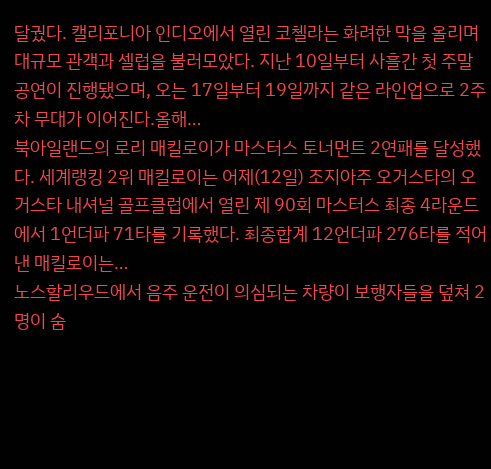달궜다. 캘리포니아 인디오에서 열린 코첼라는 화려한 막을 올리며 대규모 관객과 셀럽을 불러모았다. 지난 10일부터 사흘간 첫 주말 공연이 진행됐으며, 오는 17일부터 19일까지 같은 라인업으로 2주차 무대가 이어진다.올해…
북아일랜드의 로리 매킬로이가 마스터스 토너먼트 2연패를 달성했다. 세계랭킹 2위 매킬로이는 어제(12일) 조지아주 오거스타의 오거스타 내셔널 골프클럽에서 열린 제 90회 마스터스 최종 4라운드에서 1언더파 71타를 기록했다. 최종합계 12언더파 276타를 적어낸 매킬로이는…
노스할리우드에서 음주 운전이 의심되는 차량이 보행자들을 덮쳐 2명이 숨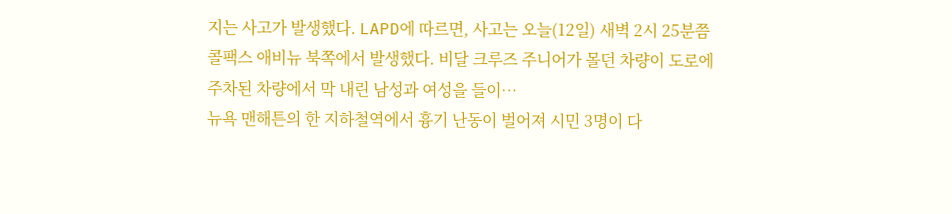지는 사고가 발생했다. LAPD에 따르면, 사고는 오늘(12일) 새벽 2시 25분쯤 콜팩스 애비뉴 북쪽에서 발생했다. 비달 크루즈 주니어가 몰던 차량이 도로에 주차된 차량에서 막 내린 남성과 여성을 들이…
뉴욕 맨해튼의 한 지하철역에서 흉기 난동이 벌어져 시민 3명이 다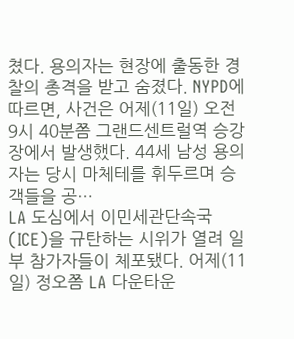쳤다. 용의자는 현장에 출동한 경찰의 총격을 받고 숨졌다. NYPD에 따르면, 사건은 어제(11일) 오전 9시 40분쯤 그랜드센트럴역 승강장에서 발생했다. 44세 남성 용의자는 당시 마체테를 휘두르며 승객들을 공…
LA 도심에서 이민세관단속국(ICE)을 규탄하는 시위가 열려 일부 참가자들이 체포됐다. 어제(11일) 정오쯤 LA 다운타운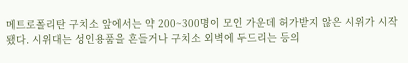메트로폴리탄 구치소 앞에서는 약 200~300명이 모인 가운데 허가받지 않은 시위가 시작됐다. 시위대는 성인용품을 흔들거나 구치소 외벽에 두드리는 등의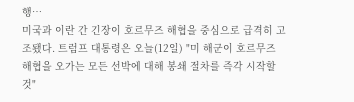행…
미국과 이란 간 긴장이 호르무즈 해협을 중심으로 급격히 고조됐다. 트럼프 대통령은 오늘(12일) "미 해군이 호르무즈 해협을 오가는 모든 선박에 대해 봉쇄 절차를 즉각 시작할 것"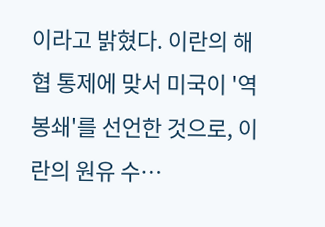이라고 밝혔다. 이란의 해협 통제에 맞서 미국이 '역 봉쇄'를 선언한 것으로, 이란의 원유 수…